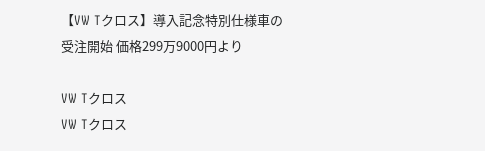【VW Tクロス】導入記念特別仕様車の受注開始 価格299万9000円より

VW Tクロス
VW Tクロス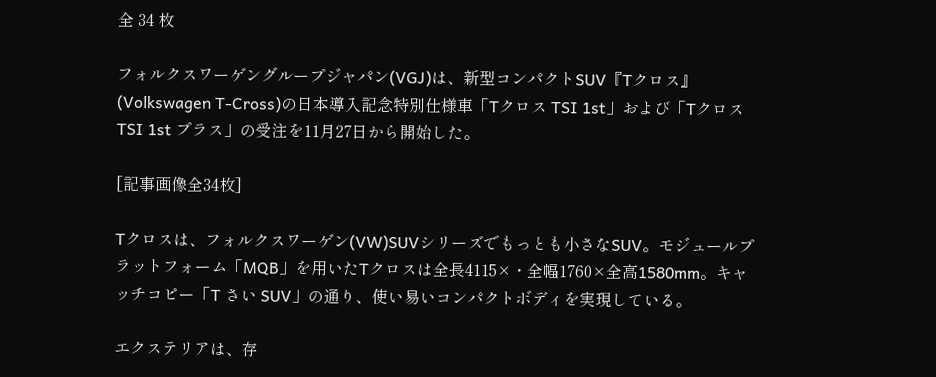全 34 枚

フォルクスワーゲングループジャパン(VGJ)は、新型コンパクトSUV『Tクロス』(Volkswagen T-Cross)の日本導入記念特別仕様車「Tクロス TSI 1st」および「Tクロス TSI 1st プラス」の受注を11月27日から開始した。

[記事画像全34枚]

Tクロスは、フォルクスワーゲン(VW)SUVシリーズでもっとも小さなSUV。モジュールプラットフォーム「MQB」を用いたTクロスは全長4115×・全幅1760×全高1580mm。キャッチコピー「T さい SUV」の通り、使い易いコンパクトボディを実現している。

エクステリアは、存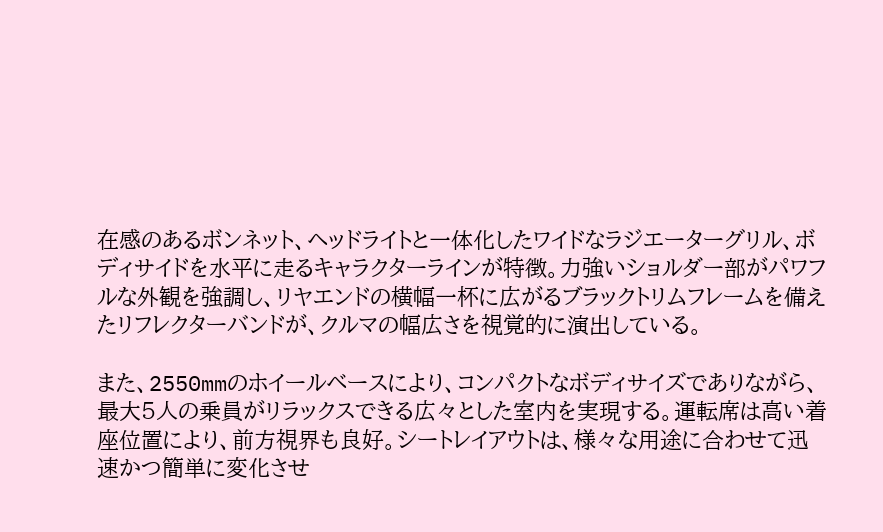在感のあるボンネット、ヘッドライトと一体化したワイドなラジエーターグリル、ボディサイドを水平に走るキャラクターラインが特徴。力強いショルダー部がパワフルな外観を強調し、リヤエンドの横幅一杯に広がるブラックトリムフレームを備えたリフレクターバンドが、クルマの幅広さを視覚的に演出している。

また、2550mmのホイールベースにより、コンパクトなボディサイズでありながら、最大5人の乗員がリラックスできる広々とした室内を実現する。運転席は高い着座位置により、前方視界も良好。シートレイアウトは、様々な用途に合わせて迅速かつ簡単に変化させ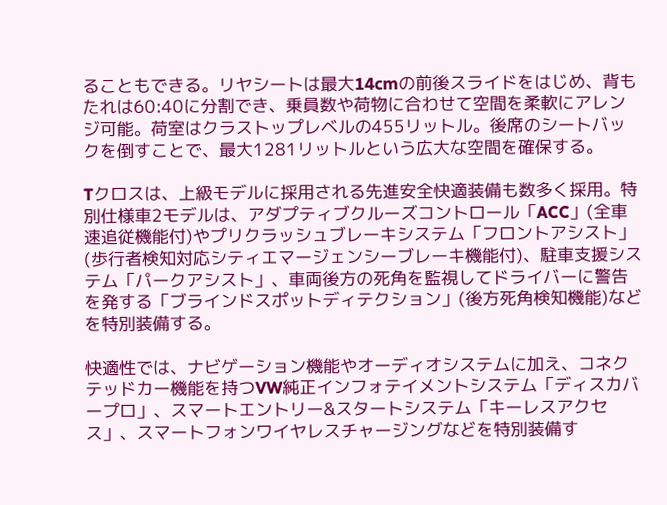ることもできる。リヤシートは最大14cmの前後スライドをはじめ、背もたれは60:40に分割でき、乗員数や荷物に合わせて空間を柔軟にアレンジ可能。荷室はクラストップレベルの455リットル。後席のシートバックを倒すことで、最大1281リットルという広大な空間を確保する。

Tクロスは、上級モデルに採用される先進安全快適装備も数多く採用。特別仕様車2モデルは、アダプティブクルーズコントロール「ACC」(全車速追従機能付)やプリクラッシュブレーキシステム「フロントアシスト」(歩行者検知対応シティエマージェンシーブレーキ機能付)、駐車支援システム「パークアシスト」、車両後方の死角を監視してドライバーに警告を発する「ブラインドスポットディテクション」(後方死角検知機能)などを特別装備する。

快適性では、ナビゲーション機能やオーディオシステムに加え、コネクテッドカー機能を持つVW純正インフォテイメントシステム「ディスカバープロ」、スマートエントリー&スタートシステム「キーレスアクセス」、スマートフォンワイヤレスチャージングなどを特別装備す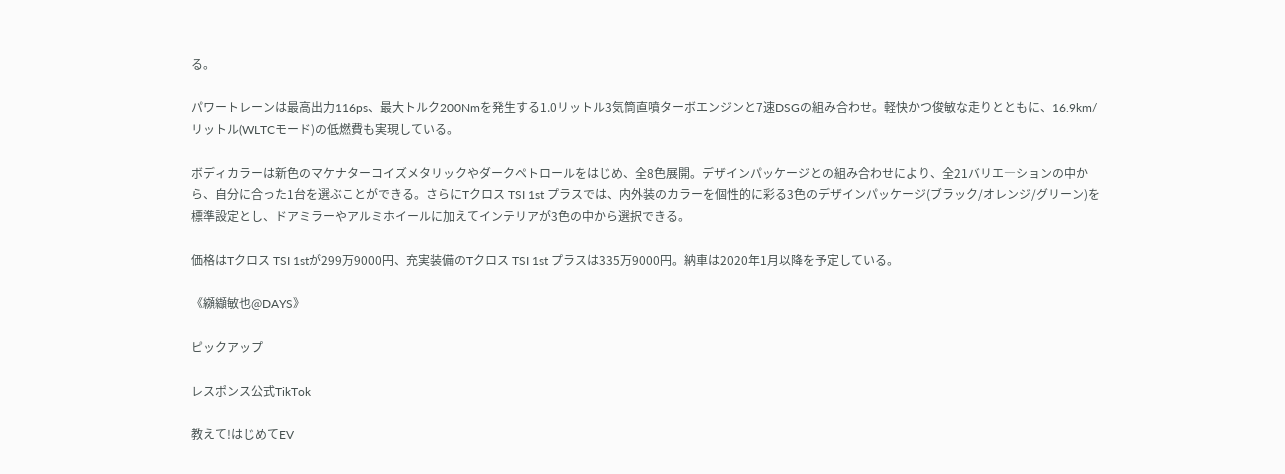る。

パワートレーンは最高出力116ps、最大トルク200Nmを発生する1.0リットル3気筒直噴ターボエンジンと7速DSGの組み合わせ。軽快かつ俊敏な走りとともに、16.9km/リットル(WLTCモード)の低燃費も実現している。

ボディカラーは新色のマケナターコイズメタリックやダークペトロールをはじめ、全8色展開。デザインパッケージとの組み合わせにより、全21バリエ―ションの中から、自分に合った1台を選ぶことができる。さらにTクロス TSI 1st プラスでは、内外装のカラーを個性的に彩る3色のデザインパッケージ(ブラック/オレンジ/グリーン)を標準設定とし、ドアミラーやアルミホイールに加えてインテリアが3色の中から選択できる。

価格はTクロス TSI 1stが299万9000円、充実装備のTクロス TSI 1st プラスは335万9000円。納車は2020年1月以降を予定している。

《纐纈敏也@DAYS》

ピックアップ

レスポンス公式TikTok

教えて!はじめてEV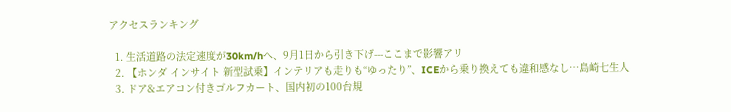アクセスランキング

  1. 生活道路の法定速度が30km/hへ、9月1日から引き下げ---ここまで影響アリ
  2. 【ホンダ インサイト 新型試乗】インテリアも走りも“ゆったり”、ICEから乗り換えても違和感なし…島崎七生人
  3. ドア&エアコン付きゴルフカート、国内初の100台規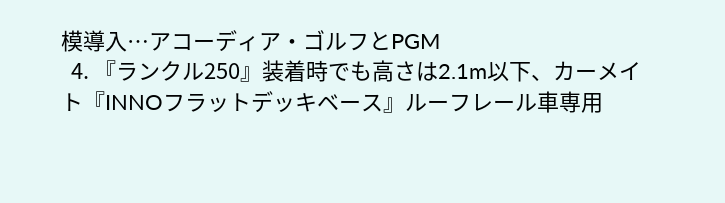模導入…アコーディア・ゴルフとPGM
  4. 『ランクル250』装着時でも高さは2.1m以下、カーメイト『INNOフラットデッキベース』ルーフレール車専用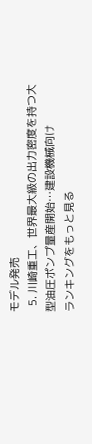モデル発売
  5. 川崎重工、世界最大級の出力密度を持つ大型油圧ポンプ量産開始…建設機械向け
ランキングをもっと見る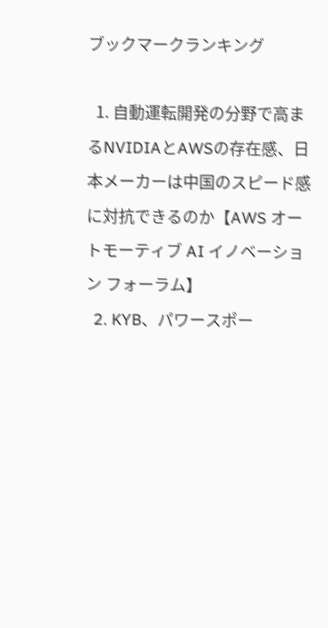ブックマークランキング

  1. 自動運転開発の分野で高まるNVIDIAとAWSの存在感、日本メーカーは中国のスピード感に対抗できるのか【AWS オートモーティブ AI イノベーション フォーラム】
  2. KYB、パワースポー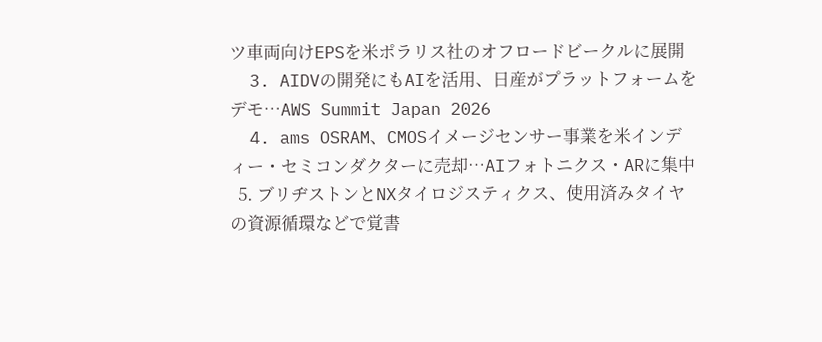ツ車両向けEPSを米ポラリス社のオフロードビークルに展開
  3. AIDVの開発にもAIを活用、日産がプラットフォームをデモ…AWS Summit Japan 2026
  4. ams OSRAM、CMOSイメージセンサー事業を米インディー・セミコンダクターに売却…AIフォトニクス・ARに集中
  5. ブリヂストンとNXタイロジスティクス、使用済みタイヤの資源循環などで覚書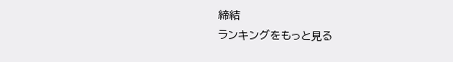締結
ランキングをもっと見る